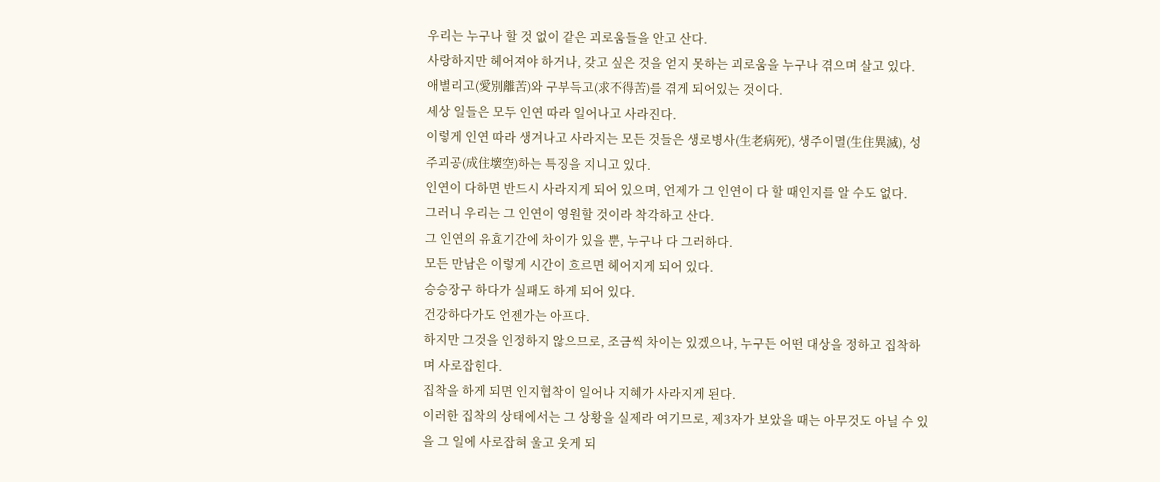우리는 누구나 할 것 없이 같은 괴로움들을 안고 산다.
사랑하지만 헤어져야 하거나, 갖고 싶은 것을 얻지 못하는 괴로움을 누구나 겪으며 살고 있다.
애별리고(愛別離苦)와 구부득고(求不得苦)를 겪게 되어있는 것이다.
세상 일들은 모두 인연 따라 일어나고 사라진다.
이렇게 인연 따라 생겨나고 사라지는 모든 것들은 생로병사(生老病死), 생주이멸(生住異滅), 성주괴공(成住壞空)하는 특징을 지니고 있다.
인연이 다하면 반드시 사라지게 되어 있으며, 언제가 그 인연이 다 할 때인지를 알 수도 없다.
그러니 우리는 그 인연이 영원할 것이라 착각하고 산다.
그 인연의 유효기간에 차이가 있을 뿐, 누구나 다 그러하다.
모든 만남은 이렇게 시간이 흐르면 헤어지게 되어 있다.
승승장구 하다가 실패도 하게 되어 있다.
건강하다가도 언젠가는 아프다.
하지만 그것을 인정하지 않으므로, 조금씩 차이는 있겠으나, 누구든 어떤 대상을 정하고 집착하며 사로잡힌다.
집착을 하게 되면 인지협착이 일어나 지혜가 사라지게 된다.
이러한 집착의 상태에서는 그 상황을 실제라 여기므로, 제3자가 보았을 때는 아무것도 아닐 수 있을 그 일에 사로잡혀 울고 웃게 되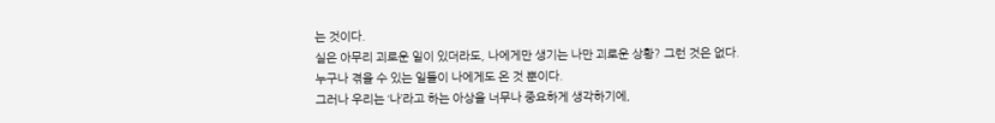는 것이다.
실은 아무리 괴로운 일이 있더라도, 나에게만 생기는 나만 괴로운 상황? 그런 것은 없다.
누구나 겪을 수 있는 일들이 나에게도 온 것 뿐이다.
그러나 우리는 ‘나’라고 하는 아상을 너무나 중요하게 생각하기에,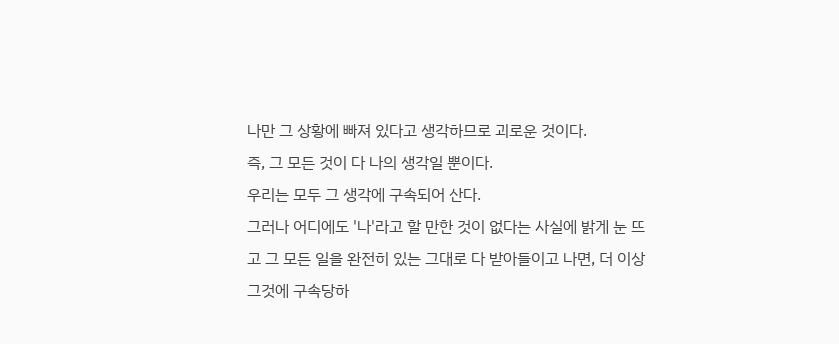나만 그 상황에 빠져 있다고 생각하므로 괴로운 것이다.
즉, 그 모든 것이 다 나의 생각일 뿐이다.
우리는 모두 그 생각에 구속되어 산다.
그러나 어디에도 '나'라고 할 만한 것이 없다는 사실에 밝게 눈 뜨고 그 모든 일을 완전히 있는 그대로 다 받아들이고 나면, 더 이상 그것에 구속당하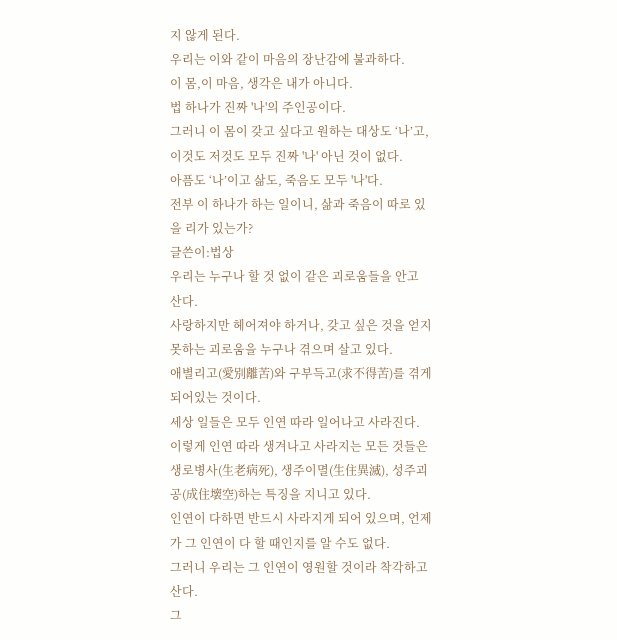지 않게 된다.
우리는 이와 같이 마음의 장난감에 불과하다.
이 몸,이 마음, 생각은 내가 아니다.
법 하나가 진짜 '나'의 주인공이다.
그러니 이 몸이 갖고 싶다고 원하는 대상도 ‘나’고, 이것도 저것도 모두 진짜 '나' 아닌 것이 없다.
아픔도 ‘나’이고 삶도, 죽음도 모두 '나'다.
전부 이 하나가 하는 일이니, 삶과 죽음이 따로 있을 리가 있는가?
글쓴이:법상
우리는 누구나 할 것 없이 같은 괴로움들을 안고 산다.
사랑하지만 헤어져야 하거나, 갖고 싶은 것을 얻지 못하는 괴로움을 누구나 겪으며 살고 있다.
애별리고(愛別離苦)와 구부득고(求不得苦)를 겪게 되어있는 것이다.
세상 일들은 모두 인연 따라 일어나고 사라진다.
이렇게 인연 따라 생겨나고 사라지는 모든 것들은 생로병사(生老病死), 생주이멸(生住異滅), 성주괴공(成住壞空)하는 특징을 지니고 있다.
인연이 다하면 반드시 사라지게 되어 있으며, 언제가 그 인연이 다 할 때인지를 알 수도 없다.
그러니 우리는 그 인연이 영원할 것이라 착각하고 산다.
그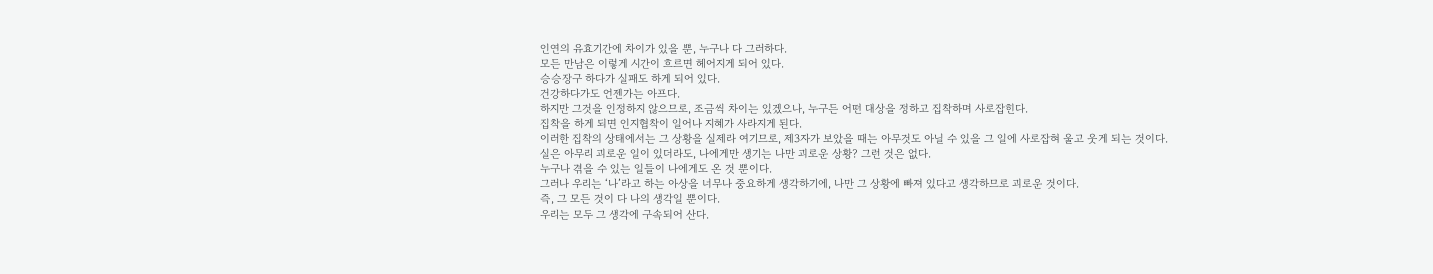인연의 유효기간에 차이가 있을 뿐, 누구나 다 그러하다.
모든 만남은 이렇게 시간이 흐르면 헤어지게 되어 있다.
승승장구 하다가 실패도 하게 되어 있다.
건강하다가도 언젠가는 아프다.
하지만 그것을 인정하지 않으므로, 조금씩 차이는 있겠으나, 누구든 어떤 대상을 정하고 집착하며 사로잡힌다.
집착을 하게 되면 인지협착이 일어나 지혜가 사라지게 된다.
이러한 집착의 상태에서는 그 상황을 실제라 여기므로, 제3자가 보았을 때는 아무것도 아닐 수 있을 그 일에 사로잡혀 울고 웃게 되는 것이다.
실은 아무리 괴로운 일이 있더라도, 나에게만 생기는 나만 괴로운 상황? 그런 것은 없다.
누구나 겪을 수 있는 일들이 나에게도 온 것 뿐이다.
그러나 우리는 ‘나’라고 하는 아상을 너무나 중요하게 생각하기에, 나만 그 상황에 빠져 있다고 생각하므로 괴로운 것이다.
즉, 그 모든 것이 다 나의 생각일 뿐이다.
우리는 모두 그 생각에 구속되어 산다.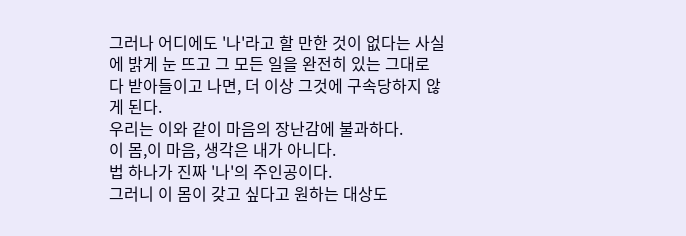그러나 어디에도 '나'라고 할 만한 것이 없다는 사실에 밝게 눈 뜨고 그 모든 일을 완전히 있는 그대로 다 받아들이고 나면, 더 이상 그것에 구속당하지 않게 된다.
우리는 이와 같이 마음의 장난감에 불과하다.
이 몸,이 마음, 생각은 내가 아니다.
법 하나가 진짜 '나'의 주인공이다.
그러니 이 몸이 갖고 싶다고 원하는 대상도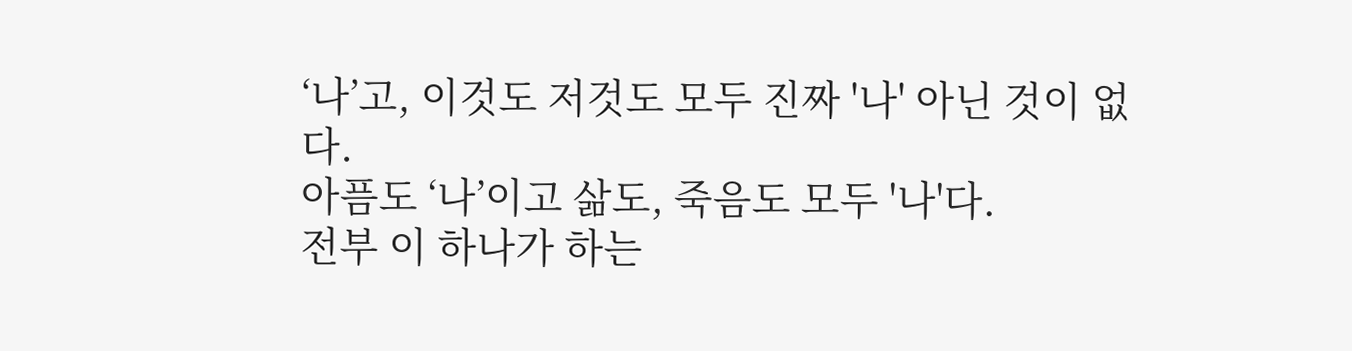‘나’고, 이것도 저것도 모두 진짜 '나' 아닌 것이 없다.
아픔도 ‘나’이고 삶도, 죽음도 모두 '나'다.
전부 이 하나가 하는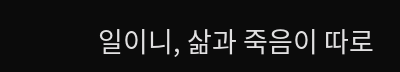일이니, 삶과 죽음이 따로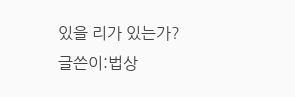있을 리가 있는가?
글쓴이:법상